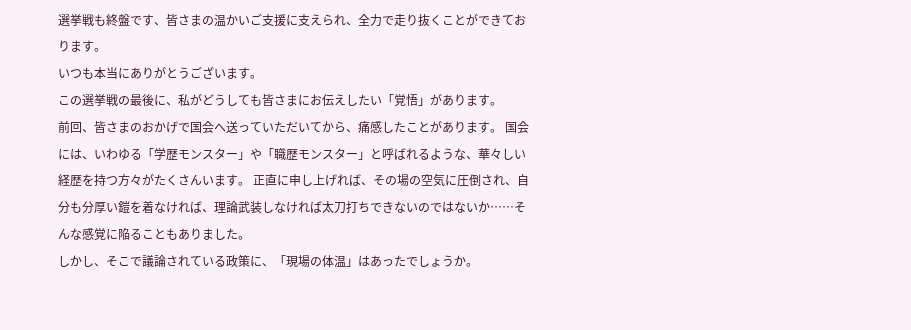選挙戦も終盤です、皆さまの温かいご支援に支えられ、全力で走り抜くことができております。
いつも本当にありがとうございます。
この選挙戦の最後に、私がどうしても皆さまにお伝えしたい「覚悟」があります。
前回、皆さまのおかげで国会へ送っていただいてから、痛感したことがあります。 国会には、いわゆる「学歴モンスター」や「職歴モンスター」と呼ばれるような、華々しい経歴を持つ方々がたくさんいます。 正直に申し上げれば、その場の空気に圧倒され、自分も分厚い鎧を着なければ、理論武装しなければ太刀打ちできないのではないか……そんな感覚に陥ることもありました。
しかし、そこで議論されている政策に、「現場の体温」はあったでしょうか。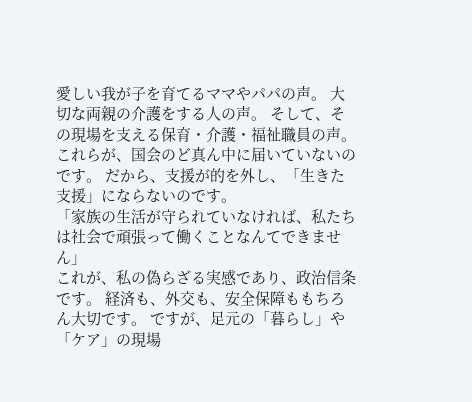愛しい我が子を育てるママやパパの声。 大切な両親の介護をする人の声。 そして、その現場を支える保育・介護・福祉職員の声。
これらが、国会のど真ん中に届いていないのです。 だから、支援が的を外し、「生きた支援」にならないのです。
「家族の生活が守られていなければ、私たちは社会で頑張って働くことなんてできません」
これが、私の偽らざる実感であり、政治信条です。 経済も、外交も、安全保障ももちろん大切です。 ですが、足元の「暮らし」や「ケア」の現場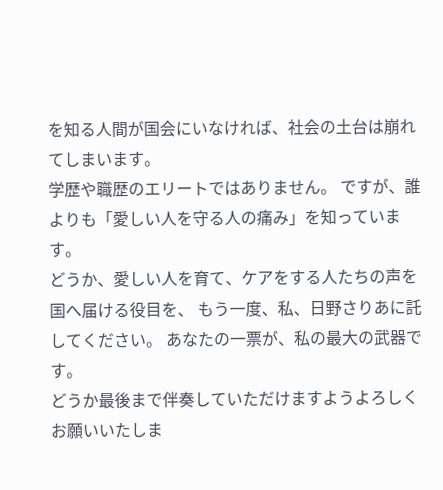を知る人間が国会にいなければ、社会の土台は崩れてしまいます。
学歴や職歴のエリートではありません。 ですが、誰よりも「愛しい人を守る人の痛み」を知っています。
どうか、愛しい人を育て、ケアをする人たちの声を国へ届ける役目を、 もう一度、私、日野さりあに託してください。 あなたの一票が、私の最大の武器です。
どうか最後まで伴奏していただけますようよろしくお願いいたしま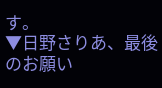す。
▼日野さりあ、最後のお願い